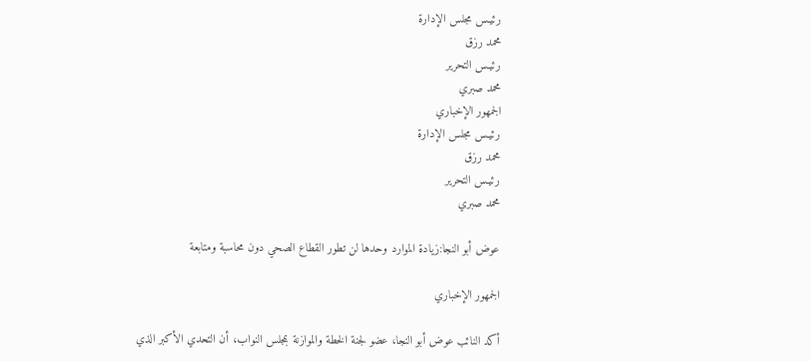رئيـس مجلس الإدارة
محمد رزق
رئيـس التحرير
محمد صبري
الجمهور الإخباري
رئيـس مجلس الإدارة
محمد رزق
رئيـس التحرير
محمد صبري

عوض أبو النجا:زيادة الموارد وحدها لن تطور القطاع الصحي دون محاسبة ومتابعة

الجمهور الإخباري

أكد النائب عوض أبو النجا، عضو لجنة الخطة والموازنة بمجلس النواب، أن التحدي الأكبر الذي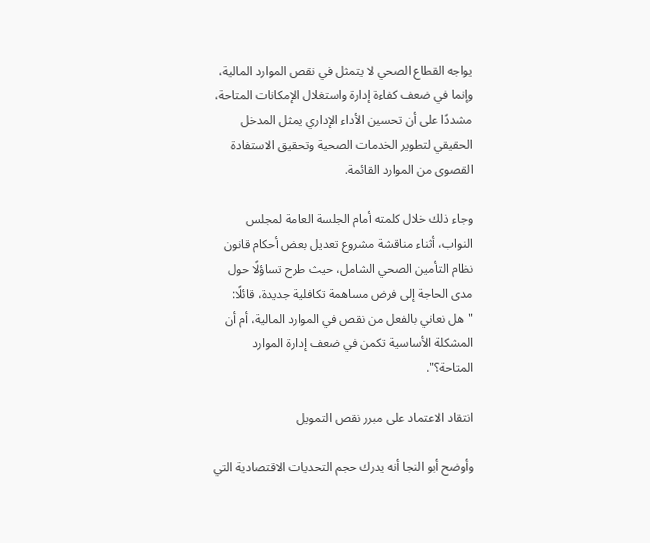يواجه القطاع الصحي لا يتمثل في نقص الموارد المالية، وإنما في ضعف كفاءة إدارة واستغلال الإمكانات المتاحة، مشددًا على أن تحسين الأداء الإداري يمثل المدخل الحقيقي لتطوير الخدمات الصحية وتحقيق الاستفادة القصوى من الموارد القائمة.

وجاء ذلك خلال كلمته أمام الجلسة العامة لمجلس النواب، أثناء مناقشة مشروع تعديل بعض أحكام قانون نظام التأمين الصحي الشامل، حيث طرح تساؤلًا حول مدى الحاجة إلى فرض مساهمة تكافلية جديدة، قائلًا: "هل نعاني بالفعل من نقص في الموارد المالية، أم أن المشكلة الأساسية تكمن في ضعف إدارة الموارد المتاحة؟".

انتقاد الاعتماد على مبرر نقص التمويل

وأوضح أبو النجا أنه يدرك حجم التحديات الاقتصادية التي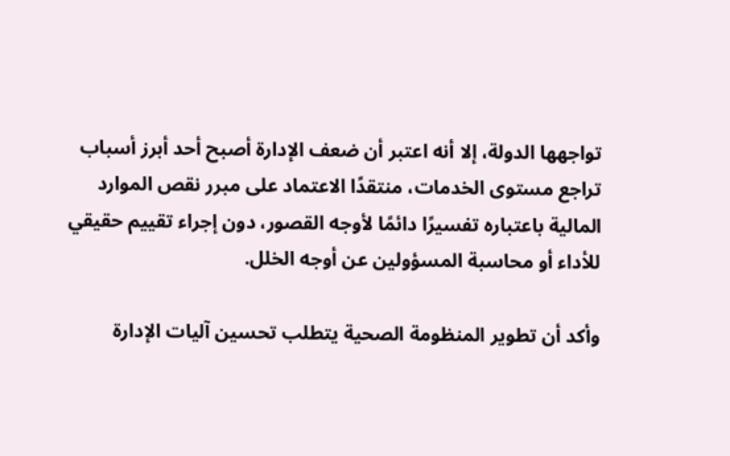تواجهها الدولة، إلا أنه اعتبر أن ضعف الإدارة أصبح أحد أبرز أسباب تراجع مستوى الخدمات، منتقدًا الاعتماد على مبرر نقص الموارد المالية باعتباره تفسيرًا دائمًا لأوجه القصور، دون إجراء تقييم حقيقي للأداء أو محاسبة المسؤولين عن أوجه الخلل.

وأكد أن تطوير المنظومة الصحية يتطلب تحسين آليات الإدارة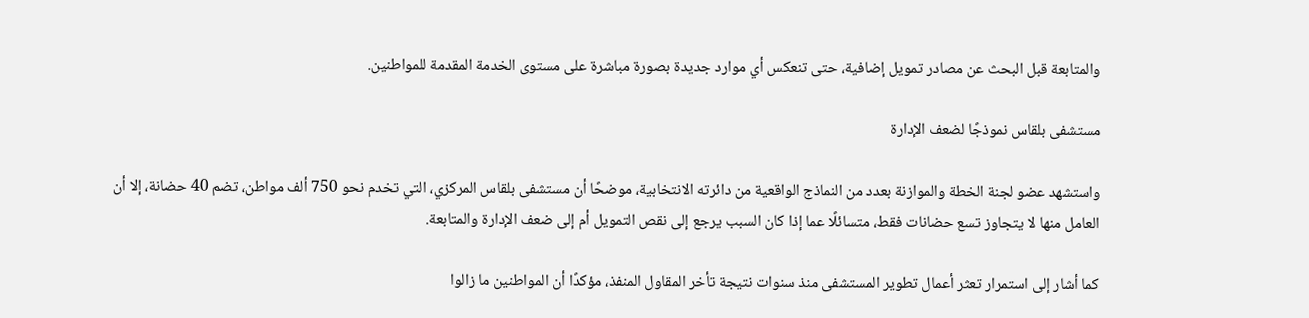والمتابعة قبل البحث عن مصادر تمويل إضافية، حتى تنعكس أي موارد جديدة بصورة مباشرة على مستوى الخدمة المقدمة للمواطنين.

مستشفى بلقاس نموذجًا لضعف الإدارة

واستشهد عضو لجنة الخطة والموازنة بعدد من النماذج الواقعية من دائرته الانتخابية، موضحًا أن مستشفى بلقاس المركزي، التي تخدم نحو 750 ألف مواطن، تضم 40 حضانة، إلا أن العامل منها لا يتجاوز تسع حضانات فقط، متسائلًا عما إذا كان السبب يرجع إلى نقص التمويل أم إلى ضعف الإدارة والمتابعة.

كما أشار إلى استمرار تعثر أعمال تطوير المستشفى منذ سنوات نتيجة تأخر المقاول المنفذ، مؤكدًا أن المواطنين ما زالوا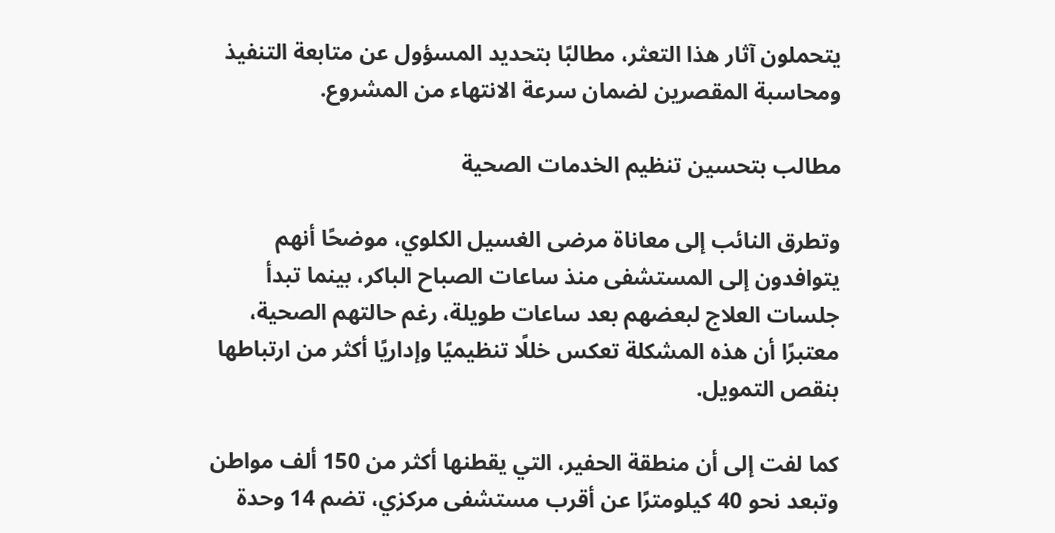يتحملون آثار هذا التعثر، مطالبًا بتحديد المسؤول عن متابعة التنفيذ ومحاسبة المقصرين لضمان سرعة الانتهاء من المشروع.

مطالب بتحسين تنظيم الخدمات الصحية

وتطرق النائب إلى معاناة مرضى الغسيل الكلوي، موضحًا أنهم يتوافدون إلى المستشفى منذ ساعات الصباح الباكر، بينما تبدأ جلسات العلاج لبعضهم بعد ساعات طويلة، رغم حالتهم الصحية، معتبرًا أن هذه المشكلة تعكس خللًا تنظيميًا وإداريًا أكثر من ارتباطها بنقص التمويل.

كما لفت إلى أن منطقة الحفير، التي يقطنها أكثر من 150 ألف مواطن وتبعد نحو 40 كيلومترًا عن أقرب مستشفى مركزي، تضم 14 وحدة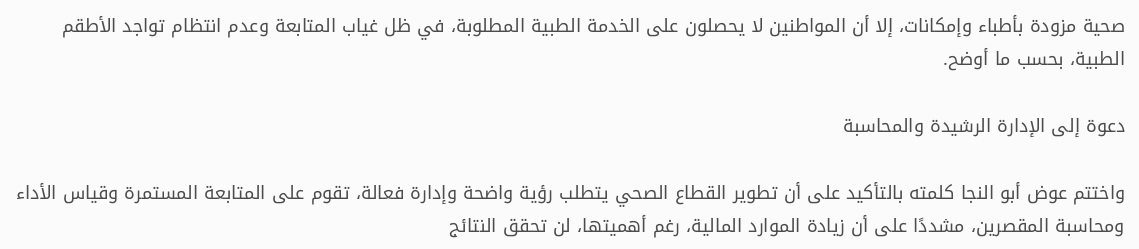صحية مزودة بأطباء وإمكانات، إلا أن المواطنين لا يحصلون على الخدمة الطبية المطلوبة، في ظل غياب المتابعة وعدم انتظام تواجد الأطقم الطبية، بحسب ما أوضح.

دعوة إلى الإدارة الرشيدة والمحاسبة

واختتم عوض أبو النجا كلمته بالتأكيد على أن تطوير القطاع الصحي يتطلب رؤية واضحة وإدارة فعالة، تقوم على المتابعة المستمرة وقياس الأداء ومحاسبة المقصرين، مشددًا على أن زيادة الموارد المالية، رغم أهميتها، لن تحقق النتائج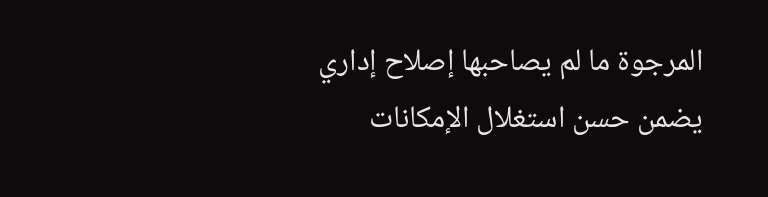المرجوة ما لم يصاحبها إصلاح إداري يضمن حسن استغلال الإمكانات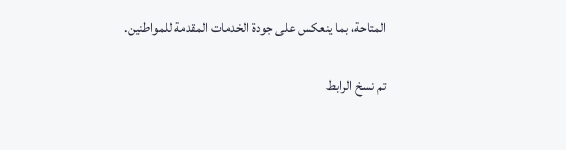المتاحة، بما ينعكس على جودة الخدمات المقدمة للمواطنين.

تم نسخ الرابط